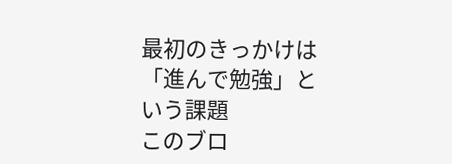最初のきっかけは「進んで勉強」という課題
このブロ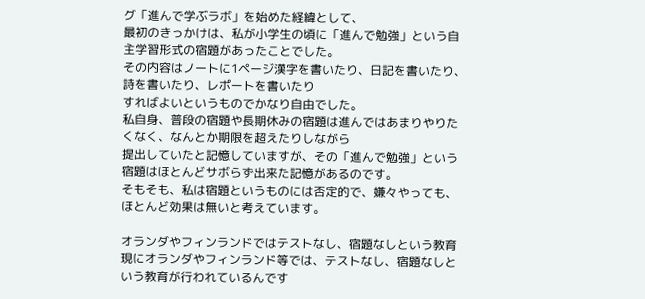グ「進んで学ぶラボ」を始めた経緯として、
最初のきっかけは、私が小学生の頃に「進んで勉強」という自主学習形式の宿題があったことでした。
その内容はノートに1ページ漢字を書いたり、日記を書いたり、詩を書いたり、レポートを書いたり
すればよいというものでかなり自由でした。
私自身、普段の宿題や長期休みの宿題は進んではあまりやりたくなく、なんとか期限を超えたりしながら
提出していたと記憶していますが、その「進んで勉強」という宿題はほとんどサボらず出来た記憶があるのです。
そもそも、私は宿題というものには否定的で、嫌々やっても、ほとんど効果は無いと考えています。

オランダやフィンランドではテストなし、宿題なしという教育
現にオランダやフィンランド等では、テストなし、宿題なしという教育が行われているんです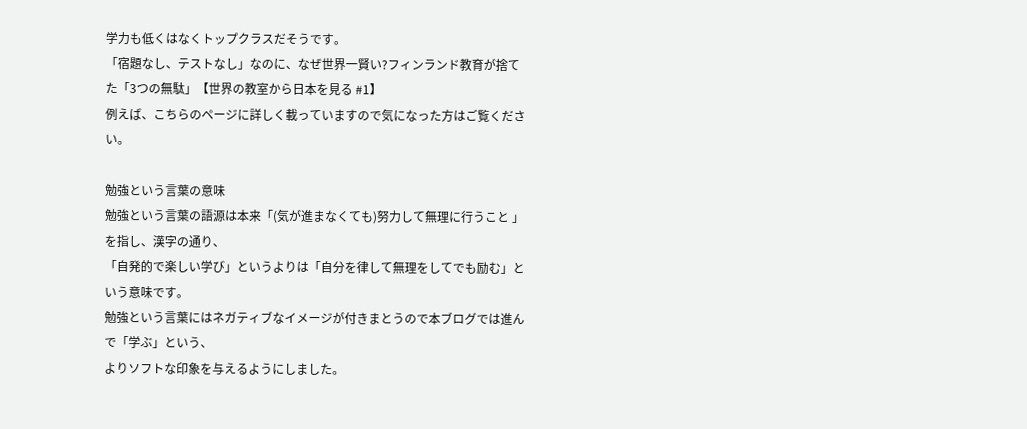学力も低くはなくトップクラスだそうです。
「宿題なし、テストなし」なのに、なぜ世界一賢い?フィンランド教育が捨てた「3つの無駄」【世界の教室から日本を見る #1】
例えば、こちらのページに詳しく載っていますので気になった方はご覧ください。

勉強という言葉の意味
勉強という言葉の語源は本来「(気が進まなくても)努力して無理に行うこと 」を指し、漢字の通り、
「自発的で楽しい学び」というよりは「自分を律して無理をしてでも励む」という意味です。
勉強という言葉にはネガティブなイメージが付きまとうので本ブログでは進んで「学ぶ」という、
よりソフトな印象を与えるようにしました。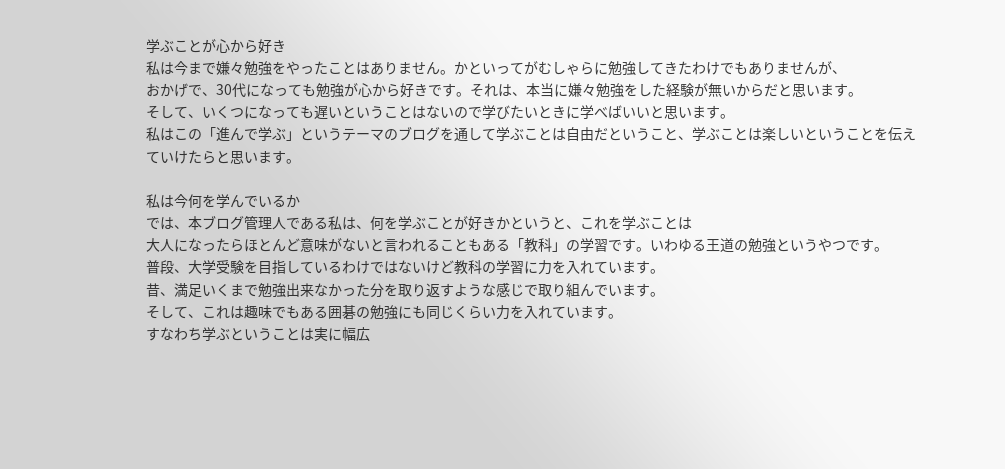学ぶことが心から好き
私は今まで嫌々勉強をやったことはありません。かといってがむしゃらに勉強してきたわけでもありませんが、
おかげで、30代になっても勉強が心から好きです。それは、本当に嫌々勉強をした経験が無いからだと思います。
そして、いくつになっても遅いということはないので学びたいときに学べばいいと思います。
私はこの「進んで学ぶ」というテーマのブログを通して学ぶことは自由だということ、学ぶことは楽しいということを伝えていけたらと思います。

私は今何を学んでいるか
では、本ブログ管理人である私は、何を学ぶことが好きかというと、これを学ぶことは
大人になったらほとんど意味がないと言われることもある「教科」の学習です。いわゆる王道の勉強というやつです。
普段、大学受験を目指しているわけではないけど教科の学習に力を入れています。
昔、満足いくまで勉強出来なかった分を取り返すような感じで取り組んでいます。
そして、これは趣味でもある囲碁の勉強にも同じくらい力を入れています。
すなわち学ぶということは実に幅広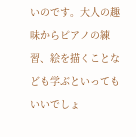いのです。大人の趣味からピアノの練習、絵を描くことなども学ぶといってもいいでしょ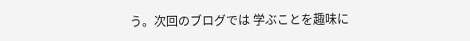う。次回のブログでは 学ぶことを趣味に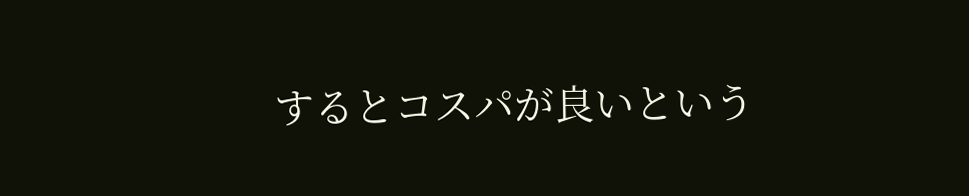するとコスパが良いという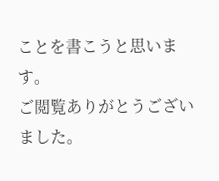ことを書こうと思います。
ご閲覧ありがとうございました。